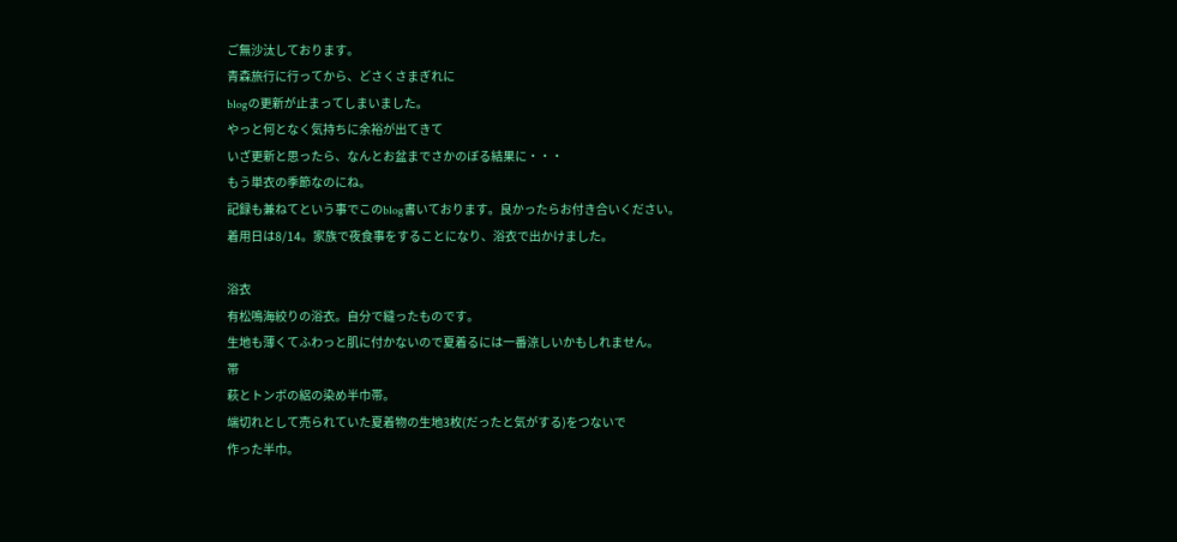ご無沙汰しております。
青森旅行に行ってから、どさくさまぎれに
blogの更新が止まってしまいました。
やっと何となく気持ちに余裕が出てきて
いざ更新と思ったら、なんとお盆までさかのぼる結果に・・・
もう単衣の季節なのにね。
記録も兼ねてという事でこのblog書いております。良かったらお付き合いください。
着用日は8/14。家族で夜食事をすることになり、浴衣で出かけました。

浴衣
有松鳴海絞りの浴衣。自分で縫ったものです。
生地も薄くてふわっと肌に付かないので夏着るには一番涼しいかもしれません。
帯
萩とトンボの絽の染め半巾帯。
端切れとして売られていた夏着物の生地3枚(だったと気がする)をつないで
作った半巾。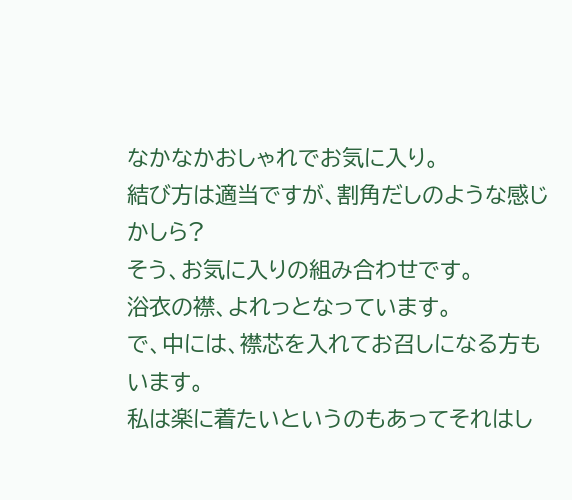なかなかおしゃれでお気に入り。
結び方は適当ですが、割角だしのような感じかしら?
そう、お気に入りの組み合わせです。
浴衣の襟、よれっとなっています。
で、中には、襟芯を入れてお召しになる方もいます。
私は楽に着たいというのもあってそれはし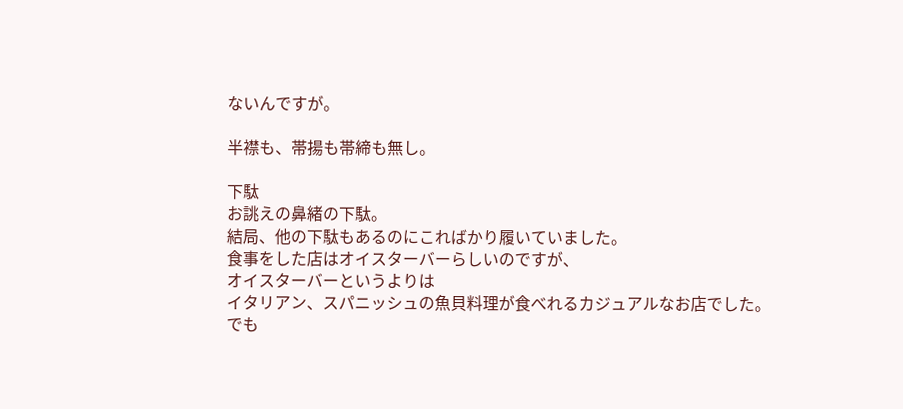ないんですが。

半襟も、帯揚も帯締も無し。

下駄
お誂えの鼻緒の下駄。
結局、他の下駄もあるのにこればかり履いていました。
食事をした店はオイスターバーらしいのですが、
オイスターバーというよりは
イタリアン、スパニッシュの魚貝料理が食べれるカジュアルなお店でした。
でも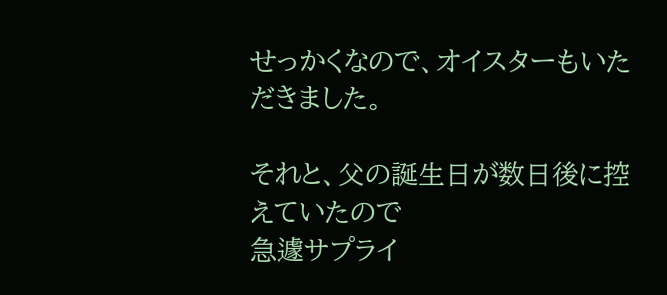せっかくなので、オイスターもいただきました。

それと、父の誕生日が数日後に控えていたので
急遽サプライ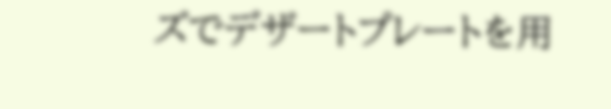ズでデザートプレートを用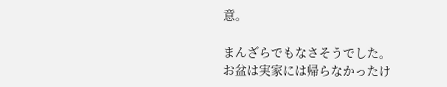意。

まんざらでもなさそうでした。
お盆は実家には帰らなかったけ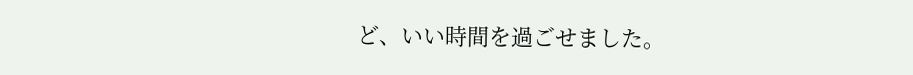ど、いい時間を過ごせました。